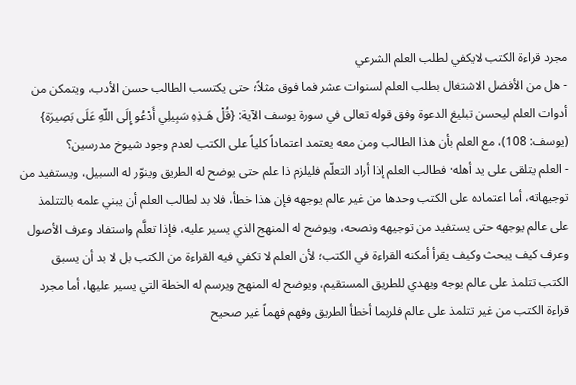مجرد قراءة الكتب لايكفي لطلب العلم الشرعي
- هل من الأفضل الاشتغال بطلب العلم لسنوات عشر فما فوق مثلاً؛ حتى يكتسب الطالب حسن الأدب، ويتمكن من أدوات العلم ليحسن تبليغ الدعوة وفق قوله تعالى في سورة يوسف الآية: {قُلْ هَـذِهِ سَبِيلِي أَدْعُو إِلَى اللّهِ عَلَى بَصِيرَة} (يوسف: 108)، مع العلم بأن هذا الطالب ومن معه يعتمد اعتماداً كلياً على الكتب لعدم وجود شيوخ مدرسين؟
- العلم يتلقى على يد أهله· فطالب العلم إذا أراد التعلّم فليلزم ذا علم حتى يوضح له الطريق وينوّر له السبيل، ويستفيد من توجيهاته، أما اعتماده على الكتب وحدها من غير عالم يوجهه فإن هذا خطأ، فلا بد لطالب العلم أن يبني علمه بالتتلمذ على عالم يوجهه حتى يستفيد من توجيهه ونصحه، ويوضح له المنهج الذي يسير عليه، فإذا تعلَّم واستفاد وعرف الأصول وعرف كيف يبحث وكيف يقرأ أمكنه القراءة في الكتب؛ لأن العلم لا تكفي فيه القراءة من الكتب بل لا بد أن يسبق الكتب تتلمذ على عالم يوجه ويهدي للطريق المستقيم، ويوضح له المنهج ويرسم له الخطة التي يسير عليها، أما مجرد قراءة الكتب من غير تتلمذ على عالم فلربما أخطأ الطريق وفهم فهماً غير صحيح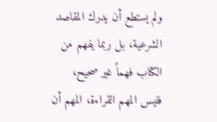ولم يستطع أن يدرك المقاصد الشرعية، بل ربما يفهم من الكتاب فهماً غير صحيح، فليس المهم القراءة، المهم أن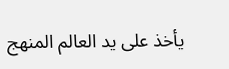يأخذ على يد العالم المنهج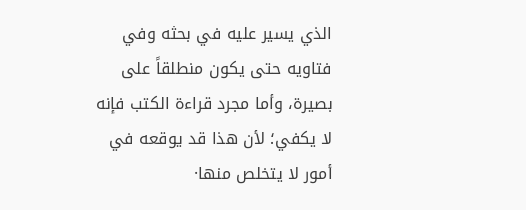الذي يسير عليه في بحثه وفي فتاويه حتى يكون منطلقاً على بصيرة، وأما مجرد قراءة الكتب فإنه لا يكفي؛ لأن هذا قد يوقعه في أمور لا يتخلص منها·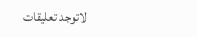لاتوجد تعليقات